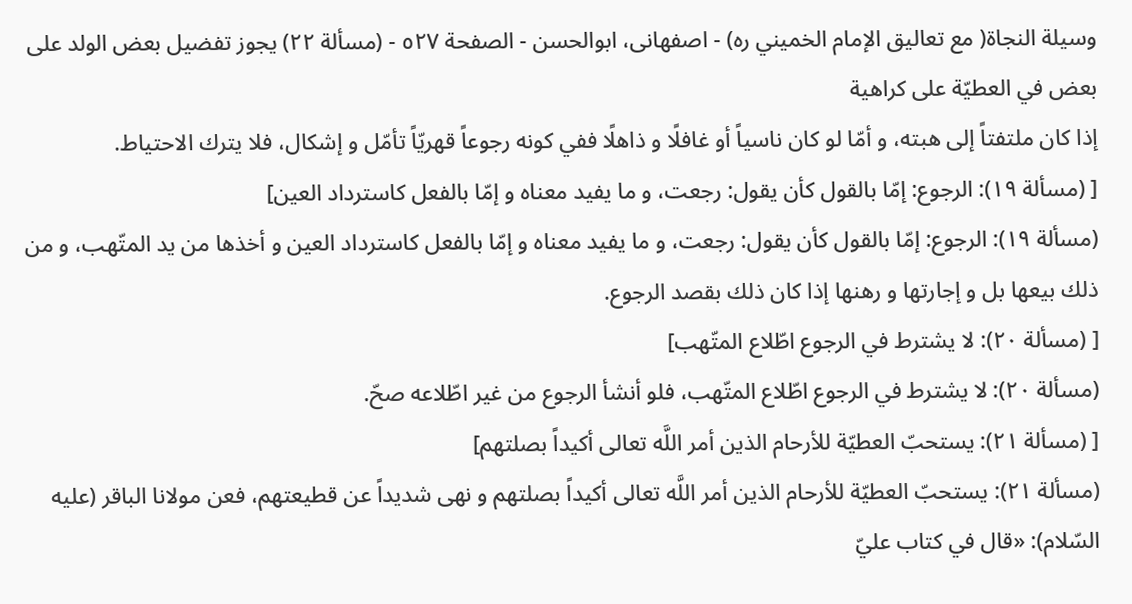وسيلة النجاة( مع تعاليق الإمام الخميني ره) - اصفهانى، ابوالحسن - الصفحة ٥٢٧ - (مسألة ٢٢) يجوز تفضيل بعض الولد على بعض في العطيّة على كراهية
إذا كان ملتفتاً إلى هبته، و أمّا لو كان ناسياً أو غافلًا و ذاهلًا ففي كونه رجوعاً قهريّاً تأمّل و إشكال، فلا يترك الاحتياط.
[ (مسألة ١٩): الرجوع: إمّا بالقول كأن يقول: رجعت، و ما يفيد معناه و إمّا بالفعل كاسترداد العين]
(مسألة ١٩): الرجوع: إمّا بالقول كأن يقول: رجعت، و ما يفيد معناه و إمّا بالفعل كاسترداد العين و أخذها من يد المتّهب، و من ذلك بيعها بل و إجارتها و رهنها إذا كان ذلك بقصد الرجوع.
[ (مسألة ٢٠): لا يشترط في الرجوع اطّلاع المتّهب]
(مسألة ٢٠): لا يشترط في الرجوع اطّلاع المتّهب، فلو أنشأ الرجوع من غير اطّلاعه صحّ.
[ (مسألة ٢١): يستحبّ العطيّة للأرحام الذين أمر اللَّه تعالى أكيداً بصلتهم]
(مسألة ٢١): يستحبّ العطيّة للأرحام الذين أمر اللَّه تعالى أكيداً بصلتهم و نهى شديداً عن قطيعتهم، فعن مولانا الباقر (عليه السّلام): «قال في كتاب عليّ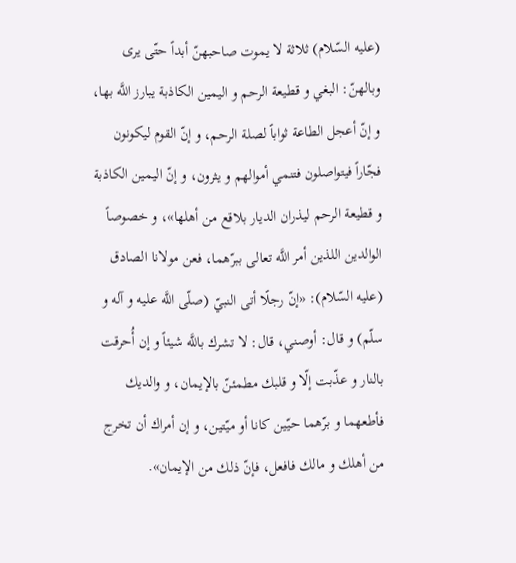(عليه السّلام) ثلاثة لا يموت صاحبهنّ أبداً حتّى يرى وبالهنّ: البغي و قطيعة الرحم و اليمين الكاذبة يبارز اللَّه بها، و إنّ أعجل الطاعة ثواباً لصلة الرحم، و إنّ القوم ليكونون فجّاراً فيتواصلون فتنمي أموالهم و يثرون، و إنّ اليمين الكاذبة و قطيعة الرحم ليذران الديار بلاقع من أهلها»، و خصوصاً الوالدين اللذين أمر اللَّه تعالى ببرّهما، فعن مولانا الصادق (عليه السّلام): «إنّ رجلًا أتى النبيّ (صلّى اللَّه عليه و آله و سلّم) و قال: أوصني، قال: لا تشرك باللَّه شيئاً و إن أُحرقت بالنار و عذّبت إلّا و قلبك مطمئنّ بالإيمان، و والديك فأطعهما و برّهما حيّين كانا أو ميّتين، و إن أمراك أن تخرج من أهلك و مالك فافعل، فإنّ ذلك من الإيمان».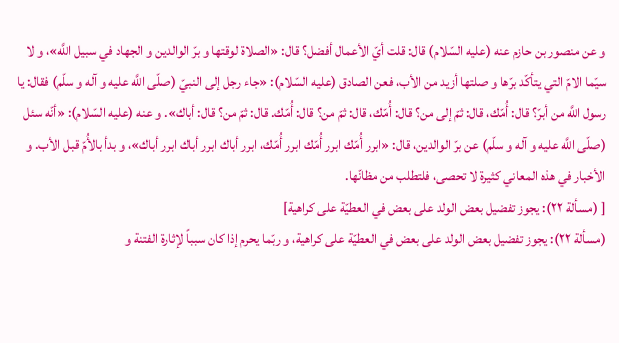و عن منصور بن حازم عنه (عليه السّلام) قال: قلت أيّ الأعمال أفضل؟ قال: «الصلاة لوقتها و برّ الوالدين و الجهاد في سبيل اللَّه»، و لا سيّما الامّ التي يتأكّد برّها و صلتها أزيد من الأب، فعن الصادق (عليه السّلام): «جاء رجل إلى النبيّ (صلّى اللَّه عليه و آله و سلّم) فقال: يا رسول اللَّه من أبرّ؟ قال: أُمّك، قال: ثمّ إلى من؟ قال: أُمّك، قال: ثمّ من؟ قال: أُمّك. قال: ثمّ من؟ قال: أباك». و عنه (عليه السّلام): «أنّه سئل (صلّى اللَّه عليه و آله و سلّم) عن برّ الوالدين، قال: «ابرر أُمّك ابرر أُمّك ابرر أُمّك، ابرر أباك ابرر أباك ابرر أباك»، و بدأ بالأُمّ قبل الأب. و الأخبار في هذه المعاني كثيرة لا تحصى، فلتطلب من مظانّها.
[ (مسألة ٢٢): يجوز تفضيل بعض الولد على بعض في العطيّة على كراهية]
(مسألة ٢٢): يجوز تفضيل بعض الولد على بعض في العطيّة على كراهية، و ربّما يحرم إذا كان سبباً لإثارة الفتنة و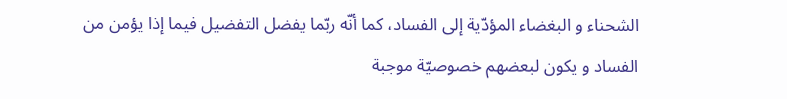الشحناء و البغضاء المؤدّية إلى الفساد، كما أنّه ربّما يفضل التفضيل فيما إذا يؤمن من الفساد و يكون لبعضهم خصوصيّة موجبة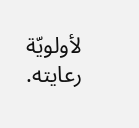لأولويّة رعايته.